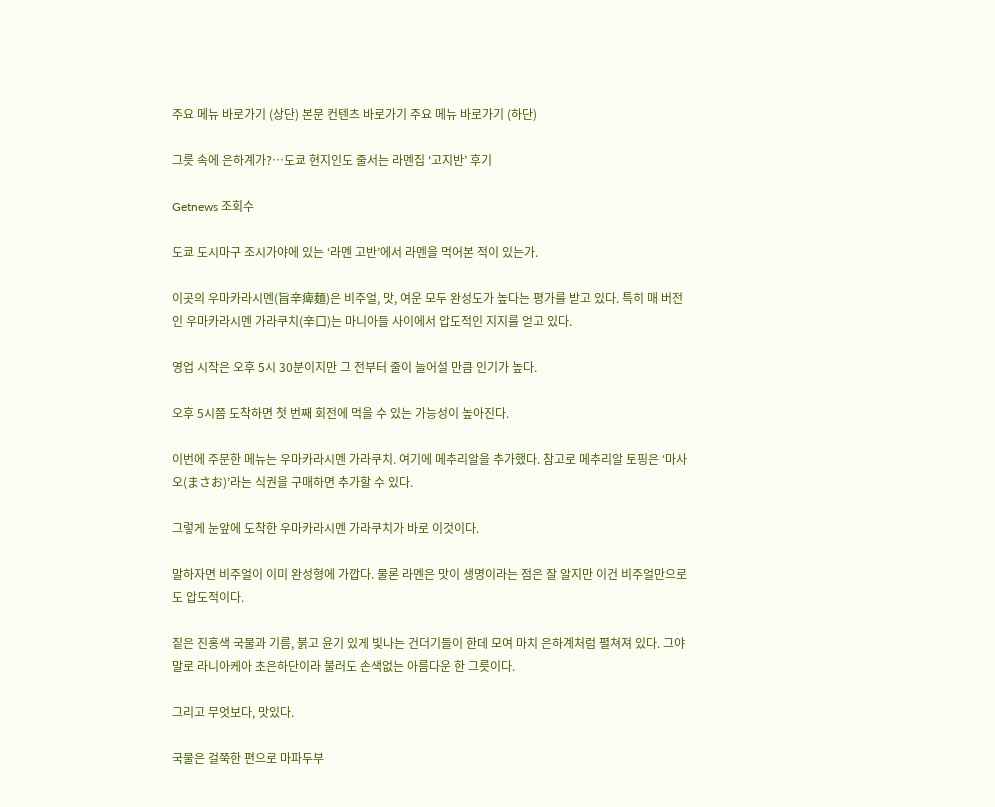주요 메뉴 바로가기 (상단) 본문 컨텐츠 바로가기 주요 메뉴 바로가기 (하단)

그릇 속에 은하계가?…도쿄 현지인도 줄서는 라멘집 ‘고지반’ 후기

Getnews 조회수

도쿄 도시마구 조시가야에 있는 ‘라멘 고반’에서 라멘을 먹어본 적이 있는가.

이곳의 우마카라시멘(旨辛痺麺)은 비주얼, 맛, 여운 모두 완성도가 높다는 평가를 받고 있다. 특히 매 버전인 우마카라시멘 가라쿠치(辛口)는 마니아들 사이에서 압도적인 지지를 얻고 있다.

영업 시작은 오후 5시 30분이지만 그 전부터 줄이 늘어설 만큼 인기가 높다.

오후 5시쯤 도착하면 첫 번째 회전에 먹을 수 있는 가능성이 높아진다.

이번에 주문한 메뉴는 우마카라시멘 가라쿠치. 여기에 메추리알을 추가했다. 참고로 메추리알 토핑은 ‘마사오(まさお)’라는 식권을 구매하면 추가할 수 있다.

그렇게 눈앞에 도착한 우마카라시멘 가라쿠치가 바로 이것이다.

말하자면 비주얼이 이미 완성형에 가깝다. 물론 라멘은 맛이 생명이라는 점은 잘 알지만 이건 비주얼만으로도 압도적이다.

짙은 진홍색 국물과 기름, 붉고 윤기 있게 빛나는 건더기들이 한데 모여 마치 은하계처럼 펼쳐져 있다. 그야말로 라니아케아 초은하단이라 불러도 손색없는 아름다운 한 그릇이다.

그리고 무엇보다, 맛있다.

국물은 걸쭉한 편으로 마파두부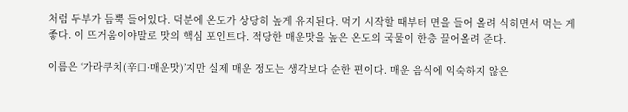처럼 두부가 듬뿍 들어있다. 덕분에 온도가 상당히 높게 유지된다. 먹기 시작할 때부터 면을 들어 올려 식히면서 먹는 게 좋다. 이 뜨거움이야말로 맛의 핵심 포인트다. 적당한 매운맛을 높은 온도의 국물이 한층 끌어올려 준다.

이름은 ‘가라쿠치(辛口·매운맛)’지만 실제 매운 정도는 생각보다 순한 편이다. 매운 음식에 익숙하지 않은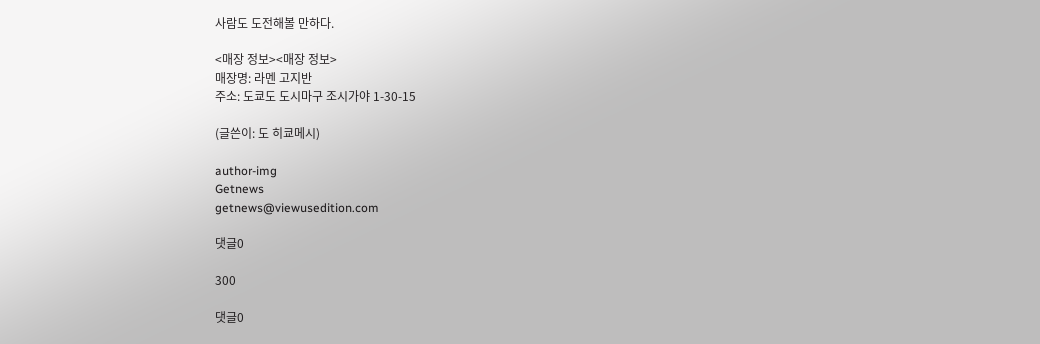사람도 도전해볼 만하다.

<매장 정보><매장 정보>
매장명: 라멘 고지반
주소: 도쿄도 도시마구 조시가야 1-30-15

(글쓴이: 도 히쿄메시)

author-img
Getnews
getnews@viewusedition.com

댓글0

300

댓글0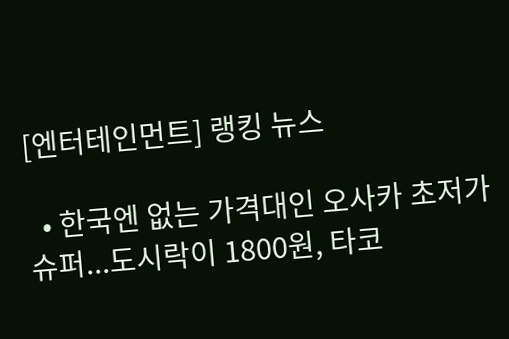[엔터테인먼트] 랭킹 뉴스

  • 한국엔 없는 가격대인 오사카 초저가 슈퍼...도시락이 1800원, 타코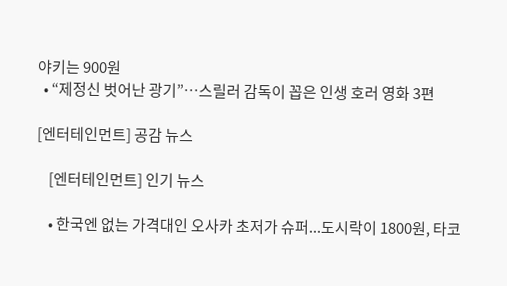야키는 900원
  • “제정신 벗어난 광기”…스릴러 감독이 꼽은 인생 호러 영화 3편

[엔터테인먼트] 공감 뉴스

    [엔터테인먼트] 인기 뉴스

    • 한국엔 없는 가격대인 오사카 초저가 슈퍼...도시락이 1800원, 타코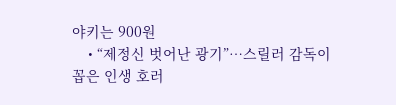야키는 900원
    • “제정신 벗어난 광기”…스릴러 감독이 꼽은 인생 호러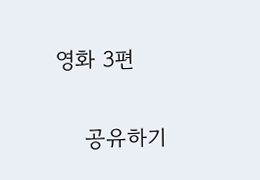영화 3편

    공유하기